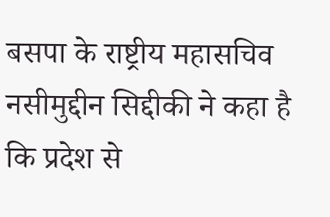बसपा के राष्ट्रीय महासचिव नसीमुद्दीन सिद्दीकी ने कहा है कि प्रदेश से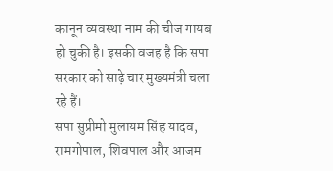कानून व्यवस्था नाम की चीज गायब हो चुकी है। इसकी वजह है कि सपा सरकार को साढ़े चार मुख्यमंत्री चला रहे हैं।
सपा सुप्रीमो मुलायम सिंह यादव, रामगोपाल, शिवपाल और आजम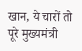खान, ये चारों तो पूरे मुख्यमंत्री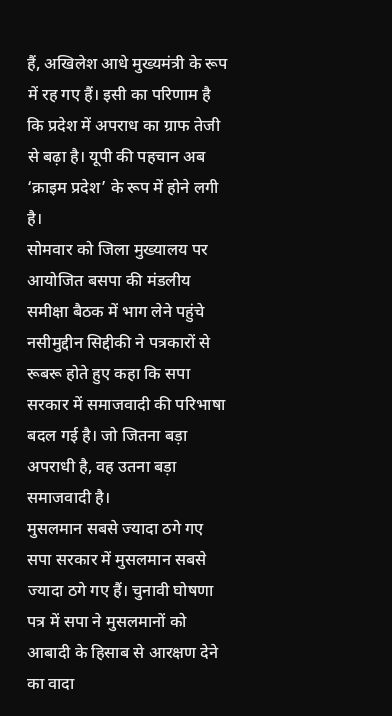हैं, अखिलेश आधे मुख्यमंत्री के रूप में रह गए हैं। इसी का परिणाम है कि प्रदेश में अपराध का ग्राफ तेजी से बढ़ा है। यूपी की पहचान अब ‘क्राइम प्रदेश’ के रूप में होने लगी है।
सोमवार को जिला मुख्यालय पर आयोजित बसपा की मंडलीय समीक्षा बैठक में भाग लेने पहुंचे नसीमुद्दीन सिद्दीकी ने पत्रकारों से रूबरू होते हुए कहा कि सपा सरकार में समाजवादी की परिभाषा बदल गई है। जो जितना बड़ा अपराधी है, वह उतना बड़ा समाजवादी है।
मुसलमान सबसे ज्यादा ठगे गए
सपा सरकार में मुसलमान सबसे ज्यादा ठगे गए हैं। चुनावी घोषणा पत्र में सपा ने मुसलमानों को आबादी के हिसाब से आरक्षण देने का वादा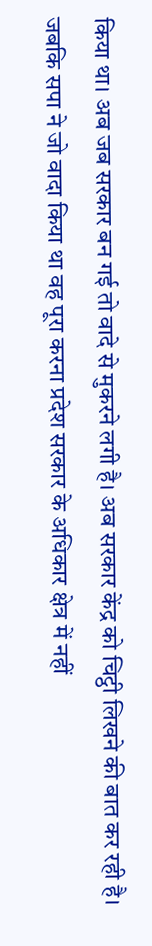किया था। अब जब सरकार बन गई तो वादे से मुकरने लगी है। अब सरकार केंद्र को चिट्ठी लिखने की बात कर रही है। जबकि सपा ने जो वादा किया था वह पूरा करना प्रदेश सरकार के अधिकार क्षेत्र में नहीं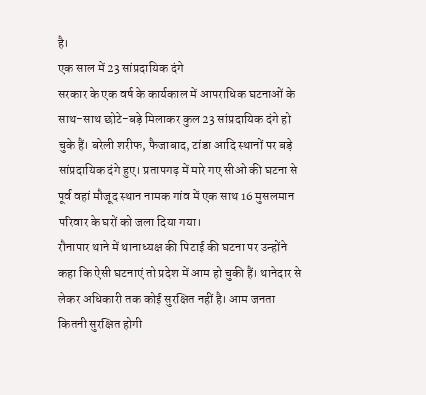है।
एक साल में 23 सांप्रदायिक दंगे
सरकार के एक वर्ष के कार्यकाल में आपराधिक घटनाओं के साथ-साथ छोटे-बड़े मिलाकर कुल 23 सांप्रदायिक दंगे हो चुके हैं। बरेली शरीफ, फैजाबाद, टांडा आदि स्थानों पर बड़े सांप्रदायिक दंगे हुए। प्रतापगढ़ में मारे गए सीओ की घटना से पूर्व वहां मौजूद स्थान नामक गांव में एक साथ 16 मुसलमान परिवार के घरों को जला दिया गया।
रौनापार थाने में थानाध्यक्ष की पिटाई की घटना पर उन्होंने कहा कि ऐसी घटनाएं तो प्रदेश में आम हो चुकी हैं। थानेदार से लेकर अधिकारी तक कोई सुरक्षित नहीं है। आम जनता कितनी सुरक्षित होगी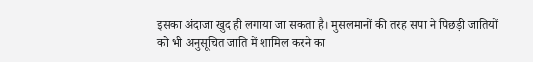इसका अंदाजा खुद ही लगाया जा सकता है। मुसलमानों की तरह सपा ने पिछड़ी जातियों को भी अनुसूचित जाति में शामिल करने का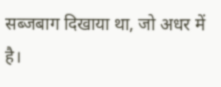सब्जबाग दिखाया था, जो अधर में है।